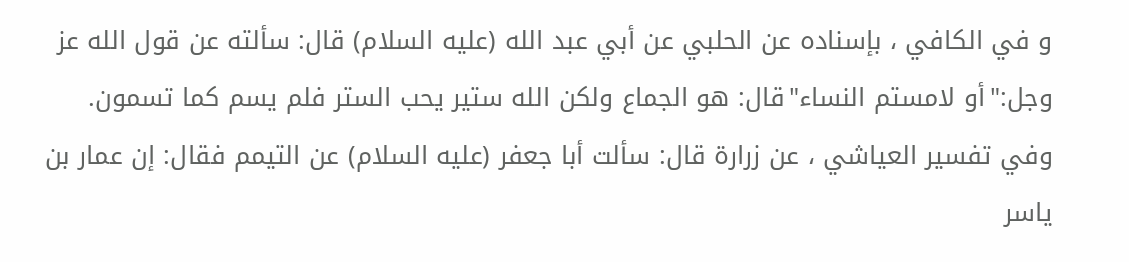و في الكافي ، بإسناده عن الحلبي عن أبي عبد الله (عليه السلام) قال: سألته عن قول الله عز وجل:"أو لامستم النساء"قال: هو الجماع ولكن الله ستير يحب الستر فلم يسم كما تسمون. وفي تفسير العياشي ، عن زرارة قال: سألت أبا جعفر (عليه السلام) عن التيمم فقال: إن عمار بن ياسر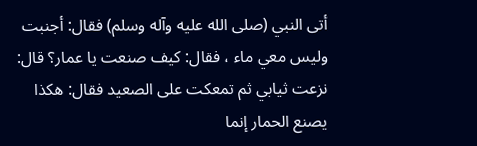أتى النبي (صلى الله عليه وآله وسلم) فقال: أجنبت وليس معي ماء ، فقال: كيف صنعت يا عمار؟ قال: نزعت ثيابي ثم تمعكت على الصعيد فقال: هكذا يصنع الحمار إنما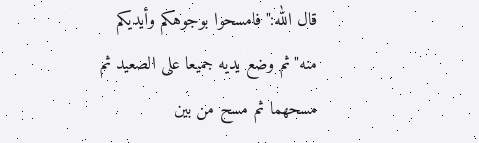قال الله:"فامسحوا بوجوهكم وأيديكم منه"ثم وضع يديه جميعا على الصعيد ثم مسحهما ثم مسح من بين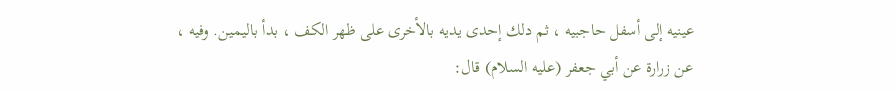عينيه إلى أسفل حاجبيه ، ثم دلك إحدى يديه بالأخرى على ظهر الكف ، بدأ باليمين. وفيه ، عن زرارة عن أبي جعفر (عليه السلام) قال: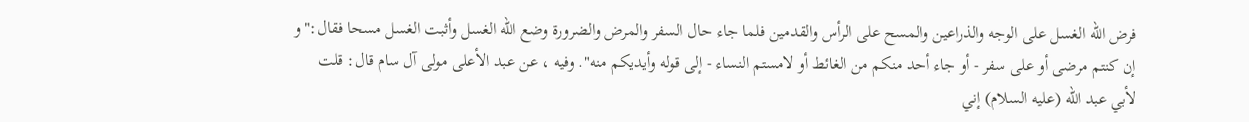فرض الله الغسل على الوجه والذراعين والمسح على الرأس والقدمين فلما جاء حال السفر والمرض والضرورة وضع الله الغسل وأثبت الغسل مسحا فقال:"و إن كنتم مرضى أو على سفر - أو جاء أحد منكم من الغائط أو لامستم النساء - إلى قوله وأيديكم منه". وفيه ، عن عبد الأعلى مولى آل سام قال: قلت لأبي عبد الله (عليه السلام) إني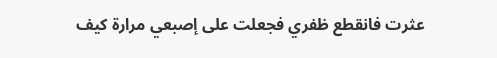عثرت فانقطع ظفري فجعلت على إصبعي مرارة كيف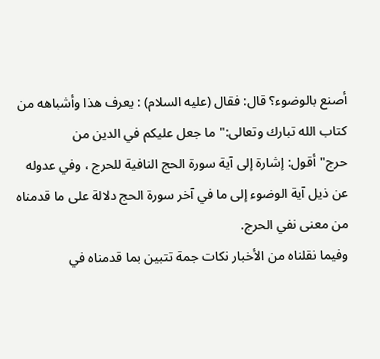أصنع بالوضوء؟ قال: فقال (عليه السلام) : يعرف هذا وأشباهه من كتاب الله تبارك وتعالى:"ما جعل عليكم في الدين من حرج"أقول: إشارة إلى آية سورة الحج النافية للحرج ، وفي عدوله عن ذيل آية الوضوء إلى ما في آخر سورة الحج دلالة على ما قدمناه من معنى نفي الحرج.
وفيما نقلناه من الأخبار نكات جمة تتبين بما قدمناه في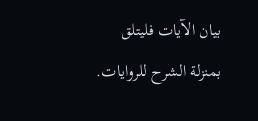بيان الآيات فليتلق بمنزلة الشرح للروايات.